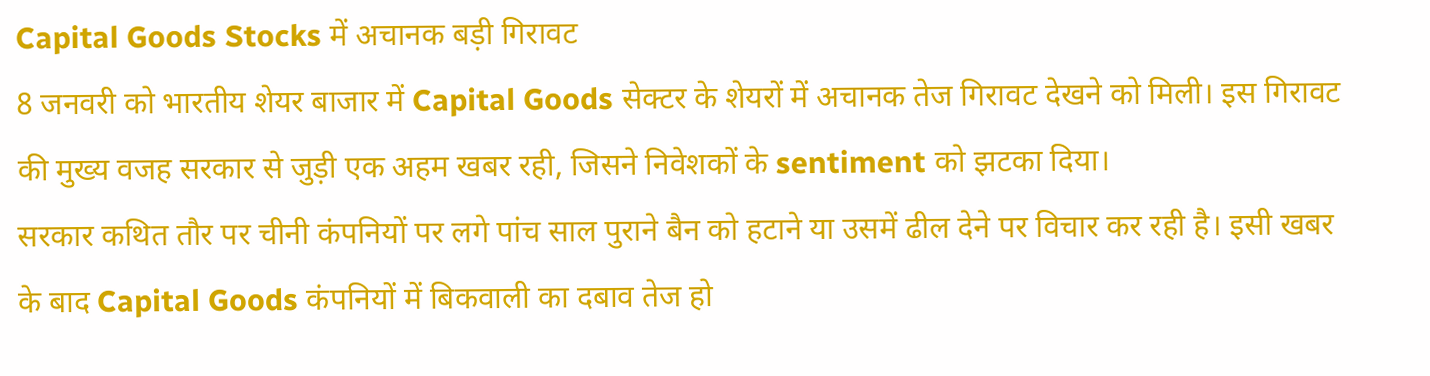Capital Goods Stocks में अचानक बड़ी गिरावट
8 जनवरी को भारतीय शेयर बाजार में Capital Goods सेक्टर के शेयरों में अचानक तेज गिरावट देखने को मिली। इस गिरावट की मुख्य वजह सरकार से जुड़ी एक अहम खबर रही, जिसने निवेशकों के sentiment को झटका दिया।
सरकार कथित तौर पर चीनी कंपनियों पर लगे पांच साल पुराने बैन को हटाने या उसमें ढील देने पर विचार कर रही है। इसी खबर के बाद Capital Goods कंपनियों में बिकवाली का दबाव तेज हो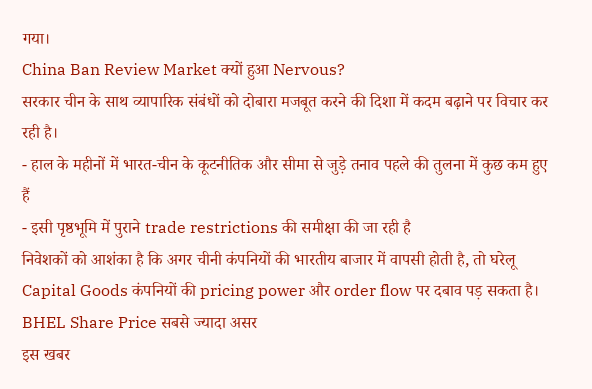गया।
China Ban Review Market क्यों हुआ Nervous?
सरकार चीन के साथ व्यापारिक संबंधों को दोबारा मजबूत करने की दिशा में कदम बढ़ाने पर विचार कर रही है।
- हाल के महीनों में भारत-चीन के कूटनीतिक और सीमा से जुड़े तनाव पहले की तुलना में कुछ कम हुए हैं
- इसी पृष्ठभूमि में पुराने trade restrictions की समीक्षा की जा रही है
निवेशकों को आशंका है कि अगर चीनी कंपनियों की भारतीय बाजार में वापसी होती है, तो घरेलू Capital Goods कंपनियों की pricing power और order flow पर दबाव पड़ सकता है।
BHEL Share Price सबसे ज्यादा असर
इस खबर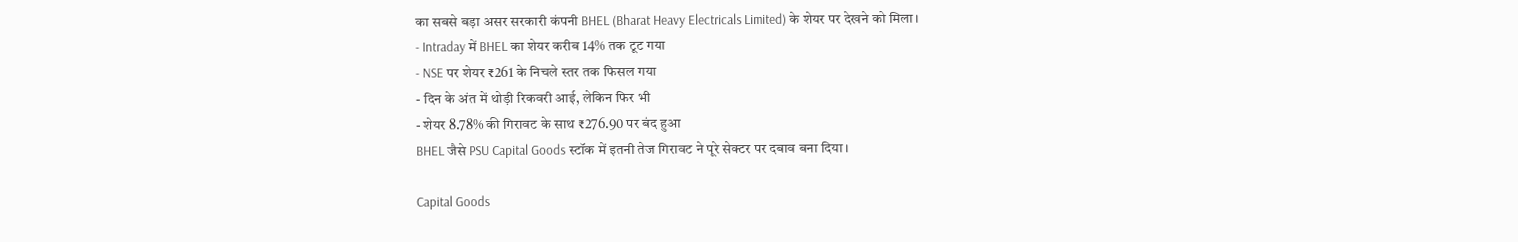का सबसे बड़ा असर सरकारी कंपनी BHEL (Bharat Heavy Electricals Limited) के शेयर पर देखने को मिला।
- Intraday में BHEL का शेयर करीब 14% तक टूट गया
- NSE पर शेयर ₹261 के निचले स्तर तक फिसल गया
- दिन के अंत में थोड़ी रिकवरी आई, लेकिन फिर भी
- शेयर 8.78% की गिरावट के साथ ₹276.90 पर बंद हुआ
BHEL जैसे PSU Capital Goods स्टॉक में इतनी तेज गिरावट ने पूरे सेक्टर पर दबाव बना दिया।

Capital Goods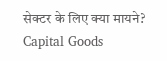सेक्टर के लिए क्या मायने?
Capital Goods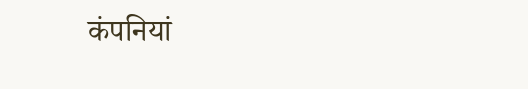कंपनियां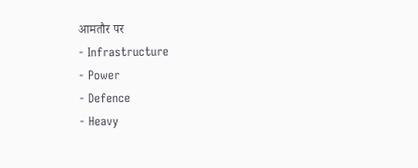आमतौर पर
- Infrastructure
- Power
- Defence
- Heavy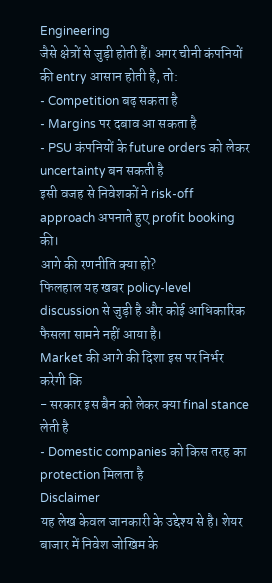Engineering
जैसे क्षेत्रों से जुड़ी होती हैं। अगर चीनी कंपनियों की entry आसान होती है, तो:
- Competition बढ़ सकता है
- Margins पर दबाव आ सकता है
- PSU कंपनियों के future orders को लेकर uncertainty बन सकती है
इसी वजह से निवेशकों ने risk-off approach अपनाते हुए profit booking की।
आगे की रणनीति क्या हो?
फिलहाल यह खबर policy-level discussion से जुड़ी है और कोई आधिकारिक फैसला सामने नहीं आया है।
Market की आगे की दिशा इस पर निर्भर करेगी कि
- सरकार इस बैन को लेकर क्या final stance लेती है
- Domestic companies को किस तरह का protection मिलता है
Disclaimer
यह लेख केवल जानकारी के उद्देश्य से है। शेयर बाजार में निवेश जोखिम के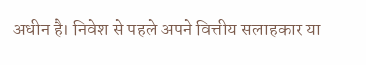अधीन है। निवेश से पहले अपने वित्तीय सलाहकार या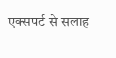एक्सपर्ट से सलाह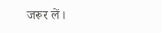जरूर लें।